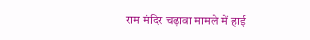राम मंदिर चढ़ावा मामले में हाई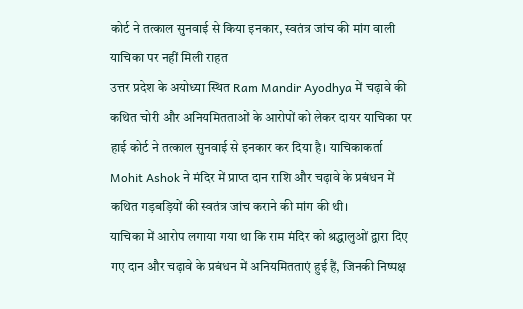कोर्ट ने तत्काल सुनवाई से किया इनकार, स्वतंत्र जांच की मांग वाली याचिका पर नहीं मिली राहत
उत्तर प्रदेश के अयोध्या स्थित Ram Mandir Ayodhya में चढ़ावे की कथित चोरी और अनियमितताओं के आरोपों को लेकर दायर याचिका पर हाई कोर्ट ने तत्काल सुनवाई से इनकार कर दिया है। याचिकाकर्ता Mohit Ashok ने मंदिर में प्राप्त दान राशि और चढ़ावे के प्रबंधन में कथित गड़बड़ियों की स्वतंत्र जांच कराने की मांग की थी।
याचिका में आरोप लगाया गया था कि राम मंदिर को श्रद्धालुओं द्वारा दिए गए दान और चढ़ावे के प्रबंधन में अनियमितताएं हुई हैं, जिनकी निष्पक्ष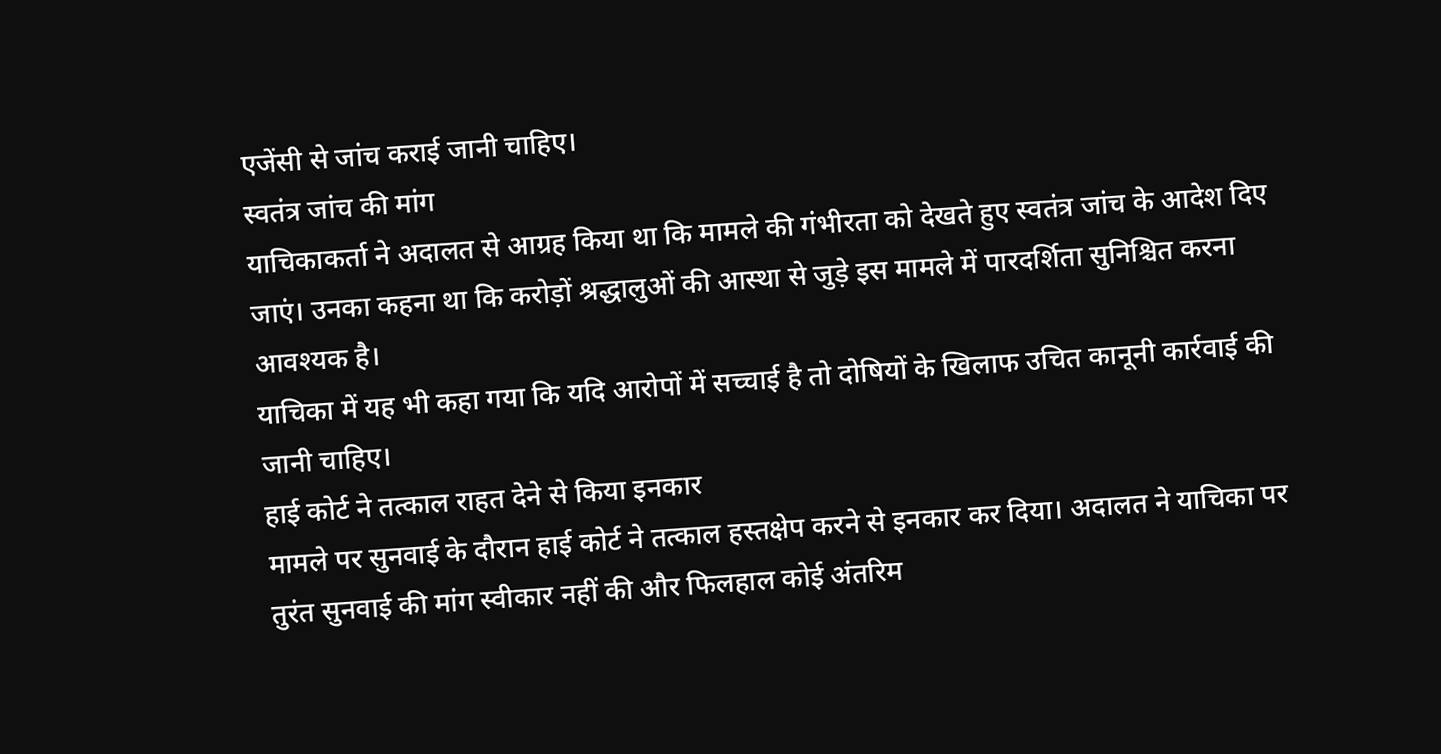एजेंसी से जांच कराई जानी चाहिए।
स्वतंत्र जांच की मांग
याचिकाकर्ता ने अदालत से आग्रह किया था कि मामले की गंभीरता को देखते हुए स्वतंत्र जांच के आदेश दिए जाएं। उनका कहना था कि करोड़ों श्रद्धालुओं की आस्था से जुड़े इस मामले में पारदर्शिता सुनिश्चित करना आवश्यक है।
याचिका में यह भी कहा गया कि यदि आरोपों में सच्चाई है तो दोषियों के खिलाफ उचित कानूनी कार्रवाई की जानी चाहिए।
हाई कोर्ट ने तत्काल राहत देने से किया इनकार
मामले पर सुनवाई के दौरान हाई कोर्ट ने तत्काल हस्तक्षेप करने से इनकार कर दिया। अदालत ने याचिका पर तुरंत सुनवाई की मांग स्वीकार नहीं की और फिलहाल कोई अंतरिम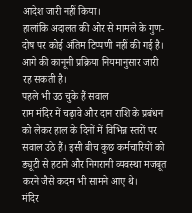आदेश जारी नहीं किया।
हालांकि अदालत की ओर से मामले के गुण-दोष पर कोई अंतिम टिप्पणी नहीं की गई है। आगे की कानूनी प्रक्रिया नियमानुसार जारी रह सकती है।
पहले भी उठ चुके हैं सवाल
राम मंदिर में चढ़ावे और दान राशि के प्रबंधन को लेकर हाल के दिनों में विभिन्न स्तरों पर सवाल उठे हैं। इसी बीच कुछ कर्मचारियों को ड्यूटी से हटाने और निगरानी व्यवस्था मजबूत करने जैसे कदम भी सामने आए थे।
मंदिर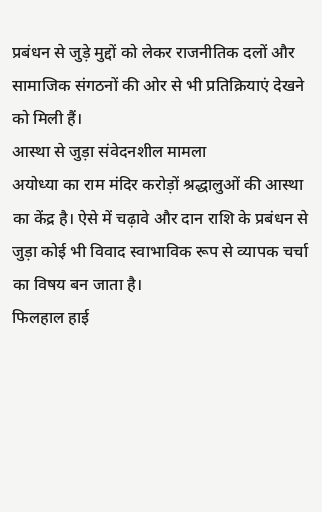प्रबंधन से जुड़े मुद्दों को लेकर राजनीतिक दलों और सामाजिक संगठनों की ओर से भी प्रतिक्रियाएं देखने को मिली हैं।
आस्था से जुड़ा संवेदनशील मामला
अयोध्या का राम मंदिर करोड़ों श्रद्धालुओं की आस्था का केंद्र है। ऐसे में चढ़ावे और दान राशि के प्रबंधन से जुड़ा कोई भी विवाद स्वाभाविक रूप से व्यापक चर्चा का विषय बन जाता है।
फिलहाल हाई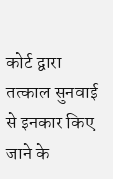कोर्ट द्वारा तत्काल सुनवाई से इनकार किए जाने के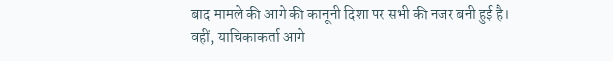बाद मामले की आगे की कानूनी दिशा पर सभी की नजर बनी हुई है। वहीं, याचिकाकर्ता आगे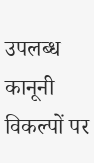उपलब्ध कानूनी विकल्पों पर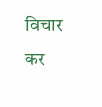विचार कर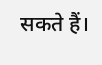सकते हैं।